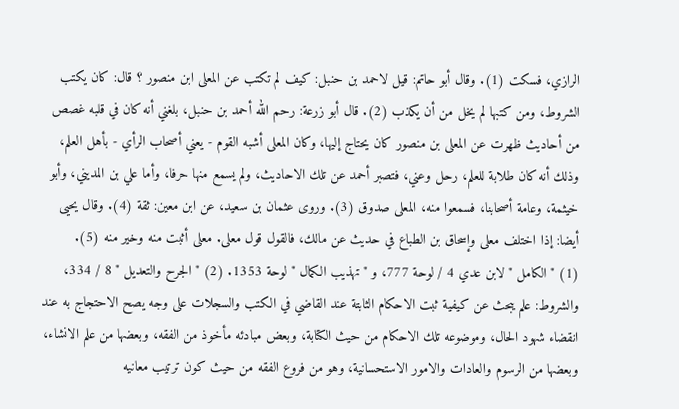الرازي، فسكت (1). وقال أبو حاتم: قيل لاحمد بن حنبل: كيف لم تكتب عن المعلى ابن منصور ؟ قال: كان يكتب الشروط، ومن كتبها لم يخل من أن يكذب (2). قال أبو زرعة: رحم الله أحمد بن حنبل، بلغني أنه كان في قلبه غصص من أحاديث ظهرت عن المعلى بن منصور كان يحتاج إليها، وكان المعلى أشبه القوم - يعني أصحاب الرأي - بأهل العلم، وذلك أنه كان طلابة للعلم، رحل وعني، فتصبر أحمد عن تلك الاحاديث، ولم يسمع منها حرفا، وأما علي بن المديني، وأبو خيثمة، وعامة أصحابنا، فسمعوا منه، المعلى صدوق (3). وروى عثمان بن سعيد، عن ابن معين: ثقة (4). وقال يحيى أيضا: إذا اختلف معلى وإسحاق بن الطباع في حديث عن مالك، فالقول قول معلى. معلى أثبت منه وخير منه (5).
(1) " الكامل " لابن عدي 4 / لوحة 777، و " تهذيب الكمال " لوحة 1353. (2) " الجرح والتعديل " 8 / 334، والشروط: علم يبحث عن كيفية ثبت الاحكام الثابتة عند القاضي في الكتب والسجلات على وجه يصح الاحتجاج به عند انقضاء شهود الحال، وموضوعه تلك الاحكام من حيث الكتابة، وبعض مبادئه مأخوذ من الفقه، وبعضها من علم الانشاء، وبعضها من الرسوم والعادات والامور الاستحسانية، وهو من فروع الفقه من حيث كون ترتيب معانيه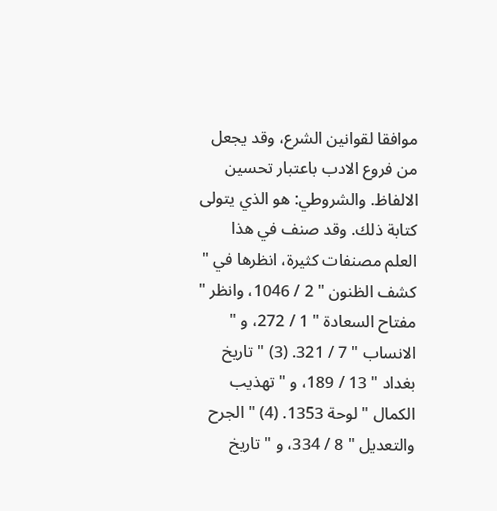موافقا لقوانين الشرع، وقد يجعل من فروع الادب باعتبار تحسين الالفاظ. والشروطي: هو الذي يتولى كتابة ذلك. وقد صنف في هذا العلم مصنفات كثيرة، انظرها في " كشف الظنون " 2 / 1046، وانظر " مفتاح السعادة " 1 / 272، و " الانساب " 7 / 321. (3) " تاريخ بغداد " 13 / 189، و " تهذيب الكمال " لوحة 1353. (4) " الجرح والتعديل " 8 / 334، و " تاريخ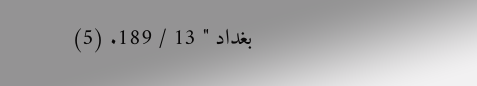بغداد " 13 / 189. (5)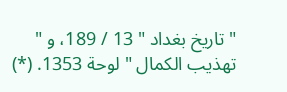" تاريخ بغداد " 13 / 189، و " تهذيب الكمال " لوحة 1353. (*)